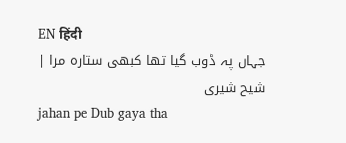EN हिंदी
جہاں پہ ڈوب گیا تھا کبھی ستارہ مرا | شیح شیری
jahan pe Dub gaya tha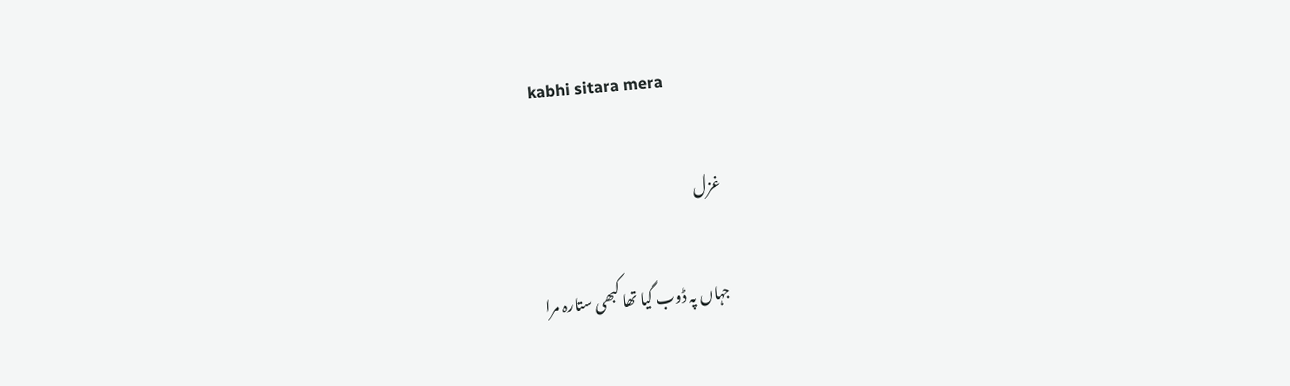kabhi sitara mera

غزل

جہاں پہ ڈوب گیا تھا کبھی ستارہ مرا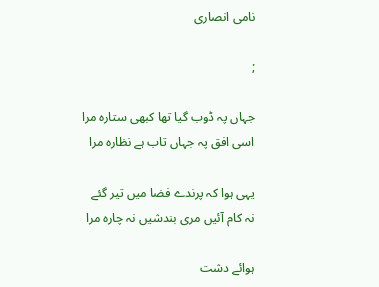نامی انصاری

;

جہاں پہ ڈوب گیا تھا کبھی ستارہ مرا
اسی افق پہ جہاں تاب ہے نظارہ مرا

یہی ہوا کہ پرندے فضا میں تیر گئے
نہ کام آئیں مری بندشیں نہ چارہ مرا

ہوائے دشت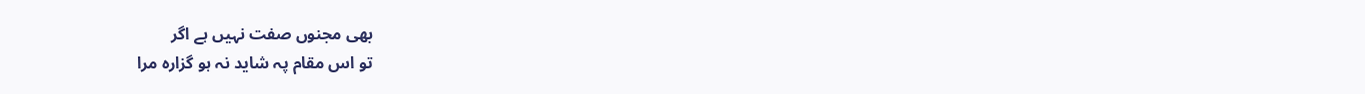بھی مجنوں صفت نہیں ہے اگر
تو اس مقام پہ شاید نہ ہو گزارہ مرا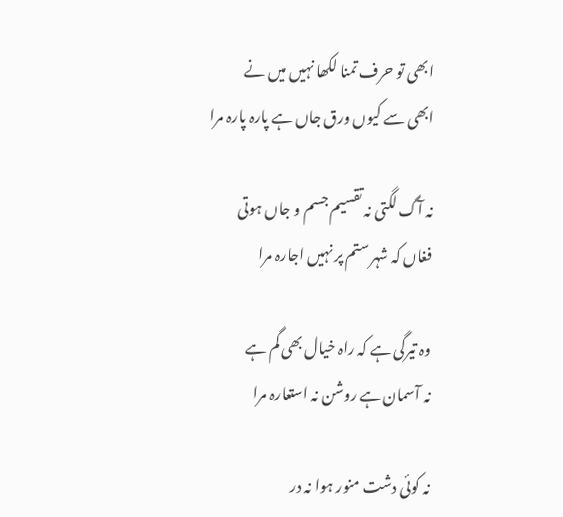ابھی تو حرف تمنا لکھا نہیں میں نے
ابھی سے کیوں ورق جاں ہے پارہ پارہ مرا

نہ آگ لگتی نہ تقسیم جسم و جاں ہوتی
فغاں کہ شہر ستم پر نہیں اجارہ مرا

وہ تیرگی ہے کہ راہ خیال بھی گم ہے
نہ آسمان ہے روشن نہ استعارہ مرا

نہ کوئی دشت منور ہوا نہ در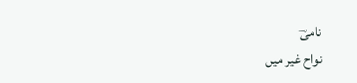نامیؔ
نواح غیر میں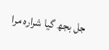جل بجھ گیا شرارہ مرا